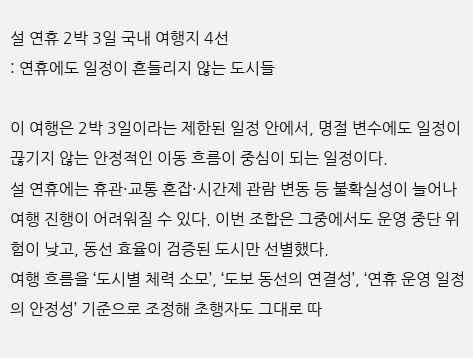설 연휴 2박 3일 국내 여행지 4선
: 연휴에도 일정이 흔들리지 않는 도시들

이 여행은 2박 3일이라는 제한된 일정 안에서, 명절 변수에도 일정이 끊기지 않는 안정적인 이동 흐름이 중심이 되는 일정이다.
설 연휴에는 휴관·교통 혼잡·시간제 관람 변동 등 불확실성이 늘어나 여행 진행이 어려워질 수 있다. 이번 조합은 그중에서도 운영 중단 위험이 낮고, 동선 효율이 검증된 도시만 선별했다.
여행 흐름을 ‘도시별 체력 소모’, ‘도보 동선의 연결성’, ‘연휴 운영 일정의 안정성’ 기준으로 조정해 초행자도 그대로 따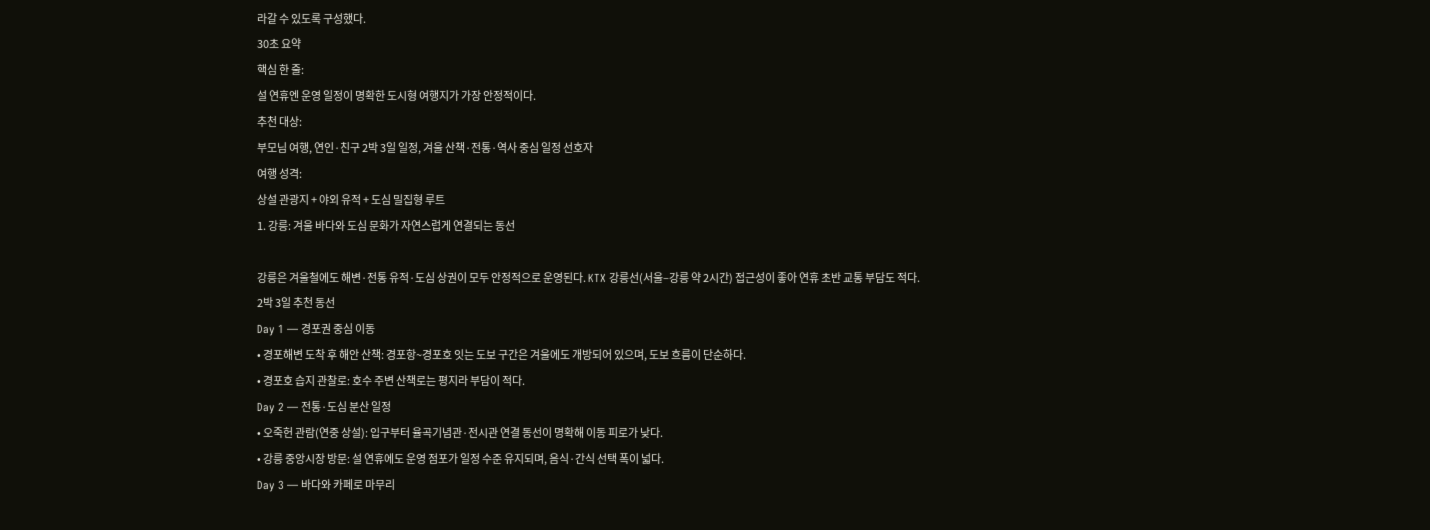라갈 수 있도록 구성했다.
30초 요약
핵심 한 줄:
설 연휴엔 운영 일정이 명확한 도시형 여행지가 가장 안정적이다.
추천 대상:
부모님 여행, 연인·친구 2박 3일 일정, 겨울 산책·전통·역사 중심 일정 선호자
여행 성격:
상설 관광지 + 야외 유적 + 도심 밀집형 루트
1. 강릉: 겨울 바다와 도심 문화가 자연스럽게 연결되는 동선

강릉은 겨울철에도 해변·전통 유적·도심 상권이 모두 안정적으로 운영된다. KTX 강릉선(서울–강릉 약 2시간) 접근성이 좋아 연휴 초반 교통 부담도 적다.
2박 3일 추천 동선
Day 1 — 경포권 중심 이동
• 경포해변 도착 후 해안 산책: 경포항~경포호 잇는 도보 구간은 겨울에도 개방되어 있으며, 도보 흐름이 단순하다.
• 경포호 습지 관찰로: 호수 주변 산책로는 평지라 부담이 적다.
Day 2 — 전통·도심 분산 일정
• 오죽헌 관람(연중 상설): 입구부터 율곡기념관·전시관 연결 동선이 명확해 이동 피로가 낮다.
• 강릉 중앙시장 방문: 설 연휴에도 운영 점포가 일정 수준 유지되며, 음식·간식 선택 폭이 넓다.
Day 3 — 바다와 카페로 마무리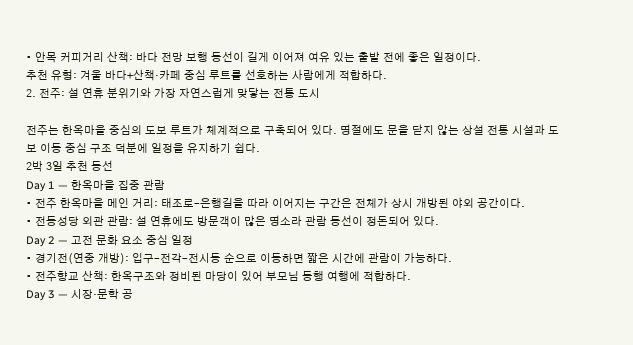• 안목 커피거리 산책: 바다 전망 보행 동선이 길게 이어져 여유 있는 출발 전에 좋은 일정이다.
추천 유형: 겨울 바다+산책·카페 중심 루트를 선호하는 사람에게 적합하다.
2. 전주: 설 연휴 분위기와 가장 자연스럽게 맞닿는 전통 도시

전주는 한옥마을 중심의 도보 루트가 체계적으로 구축되어 있다. 명절에도 문을 닫지 않는 상설 전통 시설과 도보 이동 중심 구조 덕분에 일정을 유지하기 쉽다.
2박 3일 추천 동선
Day 1 — 한옥마을 집중 관람
• 전주 한옥마을 메인 거리: 태조로–은행길을 따라 이어지는 구간은 전체가 상시 개방된 야외 공간이다.
• 전동성당 외관 관람: 설 연휴에도 방문객이 많은 명소라 관람 동선이 정돈되어 있다.
Day 2 — 고전 문화 요소 중심 일정
• 경기전(연중 개방): 입구–전각–전시동 순으로 이동하면 짧은 시간에 관람이 가능하다.
• 전주향교 산책: 한옥구조와 정비된 마당이 있어 부모님 동행 여행에 적합하다.
Day 3 — 시장·문학 공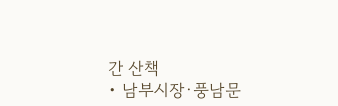간 산책
• 남부시장·풍남문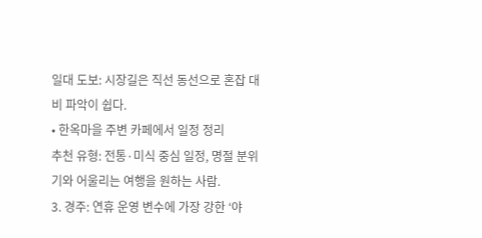일대 도보: 시장길은 직선 동선으로 혼잡 대비 파악이 쉽다.
• 한옥마을 주변 카페에서 일정 정리
추천 유형: 전통·미식 중심 일정, 명절 분위기와 어울리는 여행을 원하는 사람.
3. 경주: 연휴 운영 변수에 가장 강한 ‘야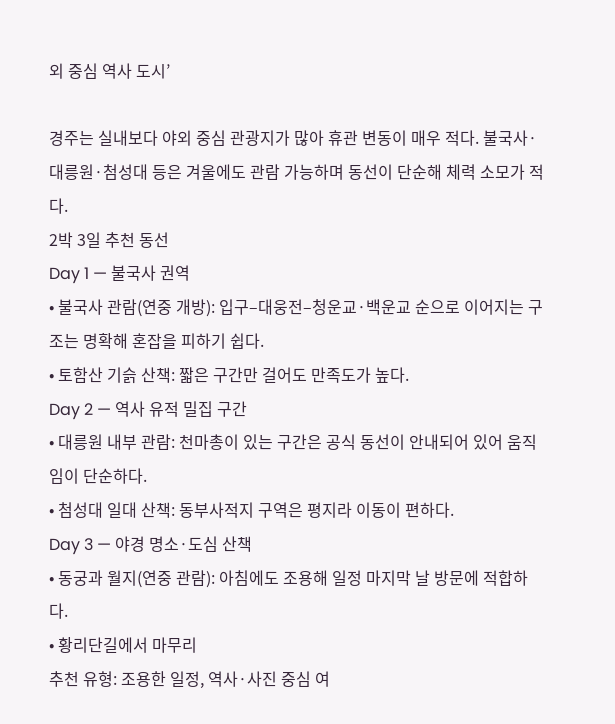외 중심 역사 도시’

경주는 실내보다 야외 중심 관광지가 많아 휴관 변동이 매우 적다. 불국사·대릉원·첨성대 등은 겨울에도 관람 가능하며 동선이 단순해 체력 소모가 적다.
2박 3일 추천 동선
Day 1 — 불국사 권역
• 불국사 관람(연중 개방): 입구–대웅전–청운교·백운교 순으로 이어지는 구조는 명확해 혼잡을 피하기 쉽다.
• 토함산 기슭 산책: 짧은 구간만 걸어도 만족도가 높다.
Day 2 — 역사 유적 밀집 구간
• 대릉원 내부 관람: 천마총이 있는 구간은 공식 동선이 안내되어 있어 움직임이 단순하다.
• 첨성대 일대 산책: 동부사적지 구역은 평지라 이동이 편하다.
Day 3 — 야경 명소·도심 산책
• 동궁과 월지(연중 관람): 아침에도 조용해 일정 마지막 날 방문에 적합하다.
• 황리단길에서 마무리
추천 유형: 조용한 일정, 역사·사진 중심 여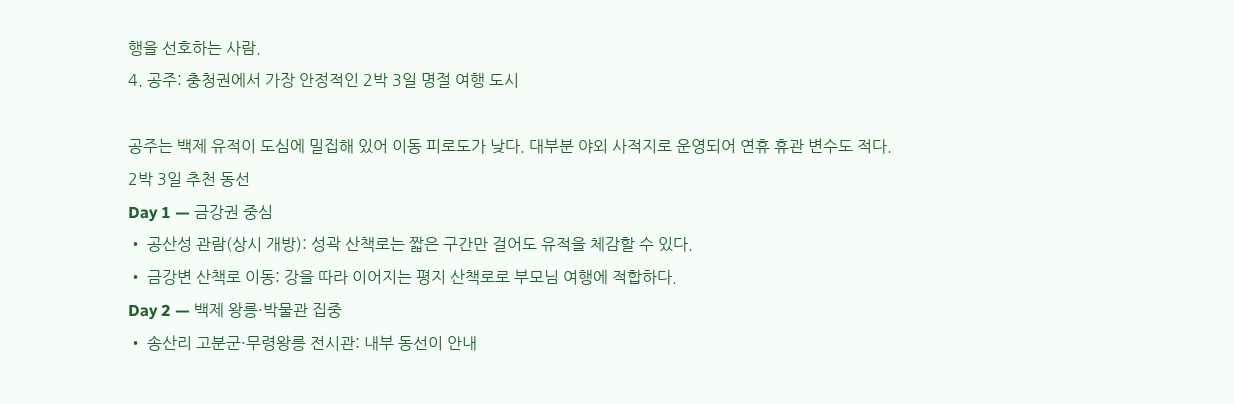행을 선호하는 사람.
4. 공주: 충청권에서 가장 안정적인 2박 3일 명절 여행 도시

공주는 백제 유적이 도심에 밀집해 있어 이동 피로도가 낮다. 대부분 야외 사적지로 운영되어 연휴 휴관 변수도 적다.
2박 3일 추천 동선
Day 1 — 금강권 중심
• 공산성 관람(상시 개방): 성곽 산책로는 짧은 구간만 걸어도 유적을 체감할 수 있다.
• 금강변 산책로 이동: 강을 따라 이어지는 평지 산책로로 부모님 여행에 적합하다.
Day 2 — 백제 왕릉·박물관 집중
• 송산리 고분군·무령왕릉 전시관: 내부 동선이 안내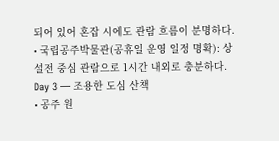되어 있어 혼잡 시에도 관람 흐름이 분명하다.
• 국립공주박물관(공휴일 운영 일정 명확): 상설전 중심 관람으로 1시간 내외로 충분하다.
Day 3 — 조용한 도심 산책
• 공주 원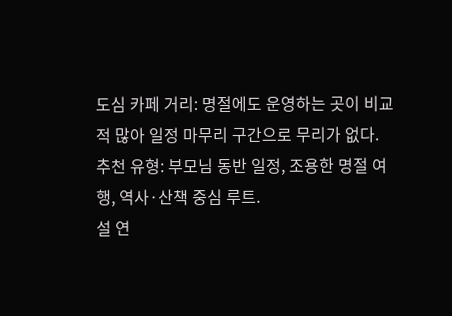도심 카페 거리: 명절에도 운영하는 곳이 비교적 많아 일정 마무리 구간으로 무리가 없다.
추천 유형: 부모님 동반 일정, 조용한 명절 여행, 역사·산책 중심 루트.
설 연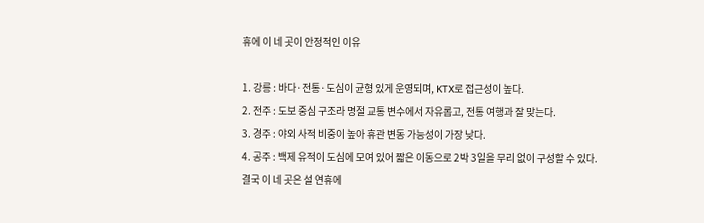휴에 이 네 곳이 안정적인 이유

1. 강릉 : 바다·전통·도심이 균형 있게 운영되며, KTX로 접근성이 높다.
2. 전주 : 도보 중심 구조라 명절 교통 변수에서 자유롭고, 전통 여행과 잘 맞는다.
3. 경주 : 야외 사적 비중이 높아 휴관 변동 가능성이 가장 낮다.
4. 공주 : 백제 유적이 도심에 모여 있어 짧은 이동으로 2박 3일을 무리 없이 구성할 수 있다.
결국 이 네 곳은 설 연휴에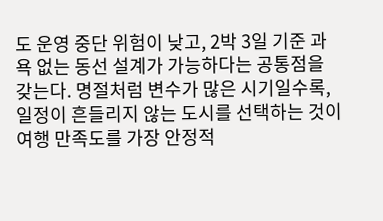도 운영 중단 위험이 낮고, 2박 3일 기준 과욕 없는 동선 설계가 가능하다는 공통점을 갖는다. 명절처럼 변수가 많은 시기일수록, 일정이 흔들리지 않는 도시를 선택하는 것이 여행 만족도를 가장 안정적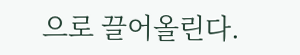으로 끌어올린다.